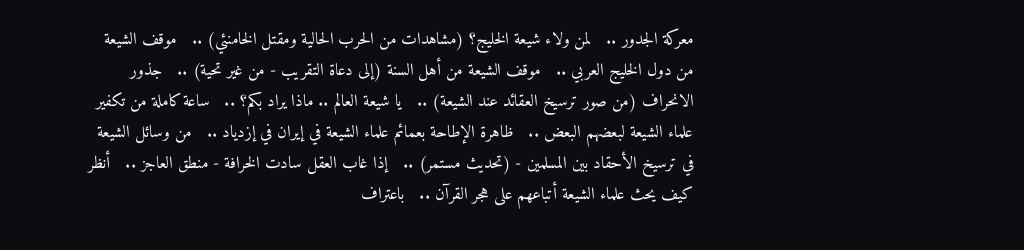معركة الجدور ..   لمن ولاء شيعة الخليج؟ (مشاهدات من الحرب الحالية ومقتل الخامنئي) ..   موقف الشيعة من دول الخليج العربي ..   موقف الشيعة من أهل السنة (إلى دعاة التقريب - من غير تحية) ..   جذور الانحراف (من صور ترسيخ العقائد عند الشيعة) ..   يا شيعة العالم .. ماذا يراد بكم؟ ..   ساعة كاملة من تكفير علماء الشيعة لبعضهم البعض ..   ظاهرة الإطاحة بعمائم علماء الشيعة في إيران في إزدياد ..   من وسائل الشيعة في ترسيخ الأحقاد بين المسلمين - (تحديث مستمر) ..   إذا غاب العقل سادت الخرافة - منطق العاجز ..   أنظر كيف يحث علماء الشيعة أتباعهم على هجر القرآن ..   باعتراف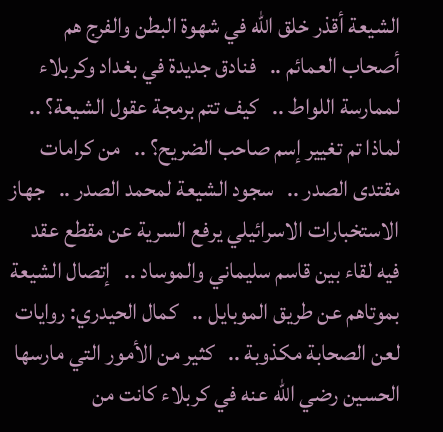الشيعة أقذر خلق الله في شهوة البطن والفرج هم أصحاب العمائم ..   فنادق جديدة في بغداد وكربلاء لممارسة اللواط ..   كيف تتم برمجة عقول الشيعة؟ ..   لماذا تم تغيير إسم صاحب الضريح؟ ..   من كرامات مقتدى الصدر ..   سجود الشيعة لمحمد الصدر ..   جهاز الاستخبارات الاسرائيلي يرفع السرية عن مقطع عقد فيه لقاء بين قاسم سليماني والموساد ..   إتصال الشيعة بموتاهم عن طريق الموبايل ..   كمال الحيدري: روايات لعن الصحابة مكذوبة ..   كثير من الأمور التي مارسها الحسين رضي الله عنه في كربلاء كانت من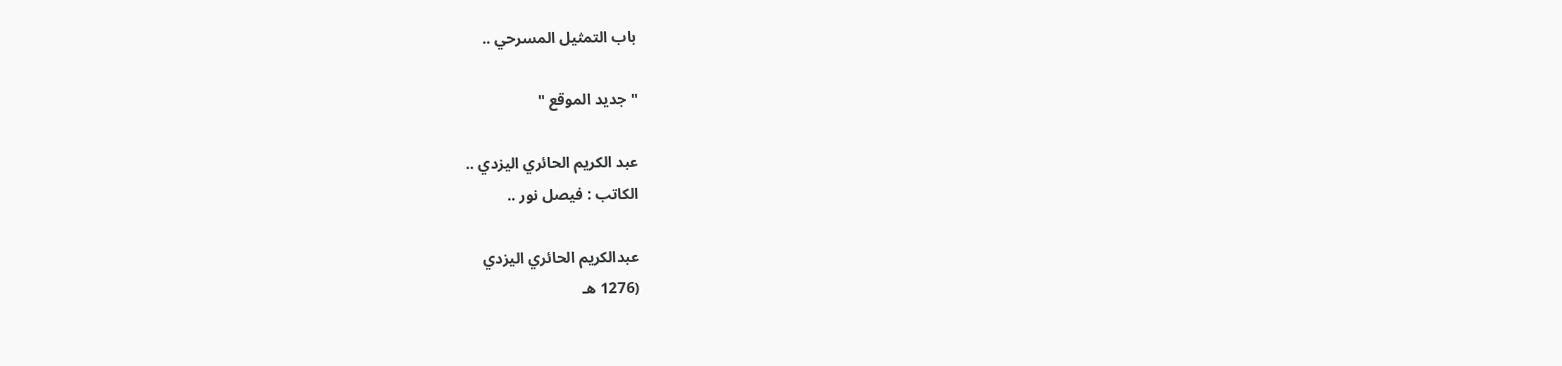باب التمثيل المسرحي ..

" جديد الموقع "

عبد الكريم الحائري اليزدي ..
الكاتب : فيصل نور ..

عبدالكريم الحائري اليزدي
(1276 هـ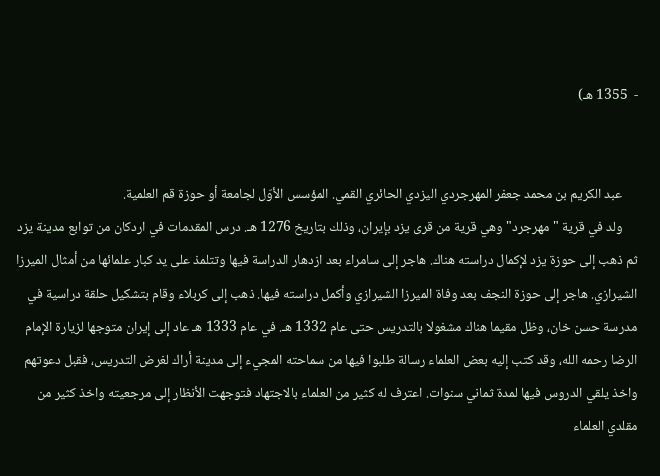-  1355 هـ)


     عبد الكريم بن محمد جعفر المهرجردي اليزدي الحائري القمي. المؤسس الأوّل لجامعة أو حوزة قم العلمية.
     ولد في قرية "مهرجرد" وهي قرية من قرى يزد بإيران، وذلك بتاريخ 1276 هـ. درس المقدمات في اردكان من توابع مدينة يزد ثم ذهب إلى حوزة يزد لإكمال دراسته هناك. هاجر إلى سامراء بعد ازدهار الدراسة فيها وتتلمذ على يد كبار علمائها من أمثال الميرزا الشيرازي. هاجر إلى حوزة النجف بعد وفاة الميرزا الشيرازي وأكمل دراسته فيها. ذهب إلى كربلاء وقام بتشكيل حلقة دراسية في مدرسة حسن خان، وظل مقيما هناك مشغولا بالتدريس حتى عام 1332 هـ. في عام 1333 هـ عاد إلى إيران متوجها لزيارة الإمام الرضا رحمه الله، وقد كتب إليه بعض العلماء رسالة طلبوا فيها من سماحته المجيء إلى مدينة أراك لغرض التدريس، فقبل دعوتهم واخذ يلقي الدروس فيها لمدة ثماني سنوات. اعترف له كثير من العلماء بالاجتهاد فتوجهت الأنظار إلى مرجعيته واخذ كثير من مقلدي العلماء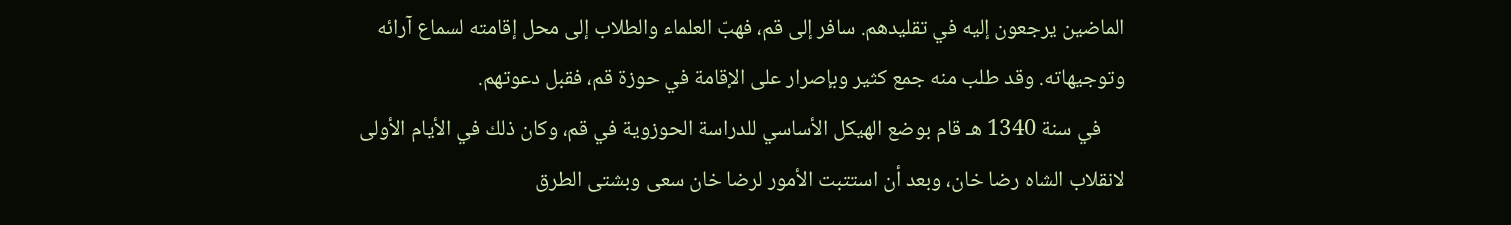الماضين يرجعون إليه في تقليدهم. سافر إلى قم، فهبّ العلماء والطلاب إلى محل إقامته لسماع آرائه وتوجيهاته. وقد طلب منه جمع كثير وبإصرار على الإقامة في حوزة قم، فقبل دعوتهم.
     في سنة 1340 هـ قام بوضع الهيكل الأساسي للدراسة الحوزوية في قم، وكان ذلك في الأيام الأولى لانقلاب الشاه رضا خان، وبعد أن استتبت الأمور لرضا خان سعى وبشتى الطرق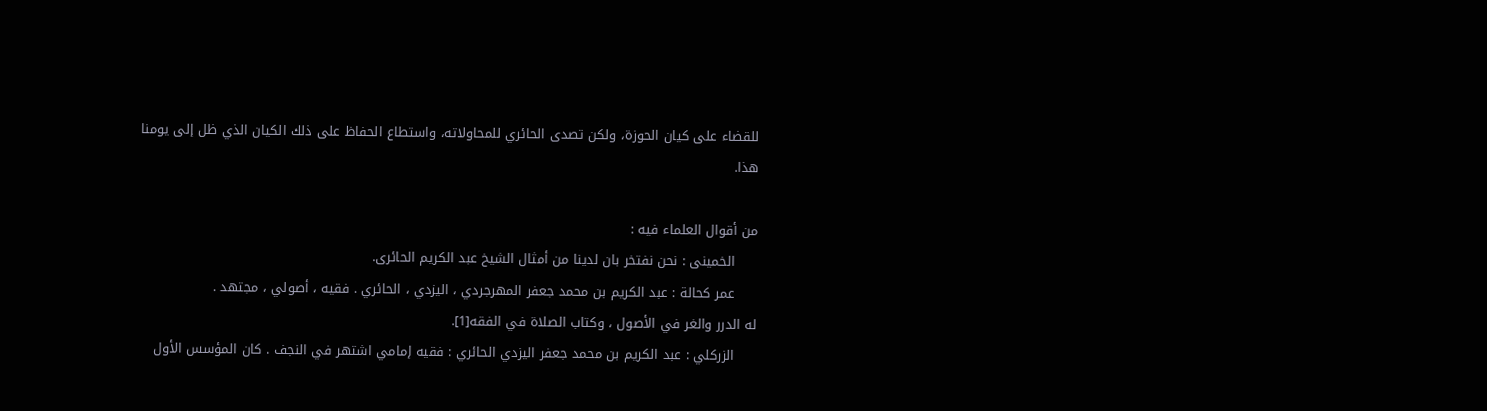للقضاء على كيان الحوزة، ولكن تصدى الحائري للمحاولاته، واستطاع الحفاظ على ذلك الكيان الذي ظل إلى يومنا هذا.

من أقوال العلماء فيه :
     الخمينى : نحن نفتخر بان لدينا من أمثال الشيخ عبد الكريم الحائرى.
     عمر كحالة : عبد الكريم بن محمد جعفر المهرجردي ، اليزدي ، الحائري . فقيه ، أصولي ، مجتهد .
له الدرر والغر في الأصول ، وكتاب الصلاة في الفقه[1].
     الزركلي : عبد الكريم بن محمد جعفر اليزدي الحائري : فقيه إمامي اشتهر في النجف . كان المؤسس الأول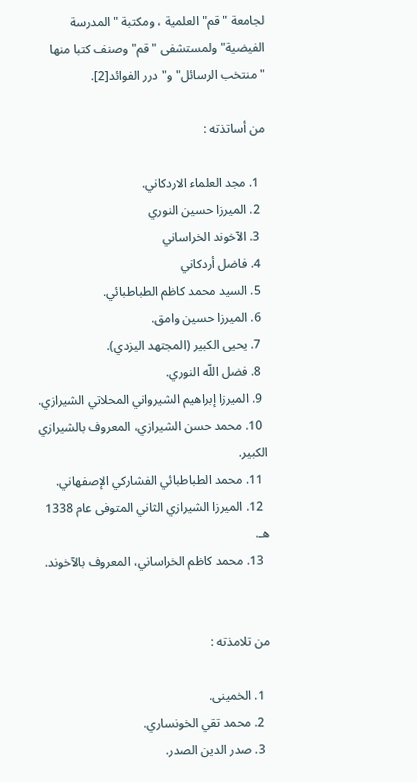لجامعة "قم" العلمية ، ومكتبة "المدرسة الفيضية" ولمستشفى "قم" وصنف كتبا منها "منتخب الرسائل" و"درر الفوائد[2].

من أساتذته :

  1. مجد العلماء الاردكاني.
  2. الميرزا حسين النوري
  3. الآخوند الخراساني
  4. فاضل أردكاني
  5. السيد محمد كاظم الطباطبائي.
  6. الميرزا حسين وامق.
  7. يحيى الكبير (المجتهد اليزدي).
  8. فضل اللّه النوري.
  9. الميرزا إبراهيم الشيرواني المحلاتي الشيرازي.
  10. محمد حسن الشيرازي، المعروف بالشيرازي الكبير.
  11. محمد الطباطبائي الفشاركي الإصفهاني.
  12. الميرزا الشيرازي الثاني المتوفى عام 1338 هـ.
  13. محمد كاظم الخراساني، المعروف بالآخوند.


من تلامذته :

  1. الخمينى.
  2. محمد تقي الخونساري.
  3. صدر الدين الصدر.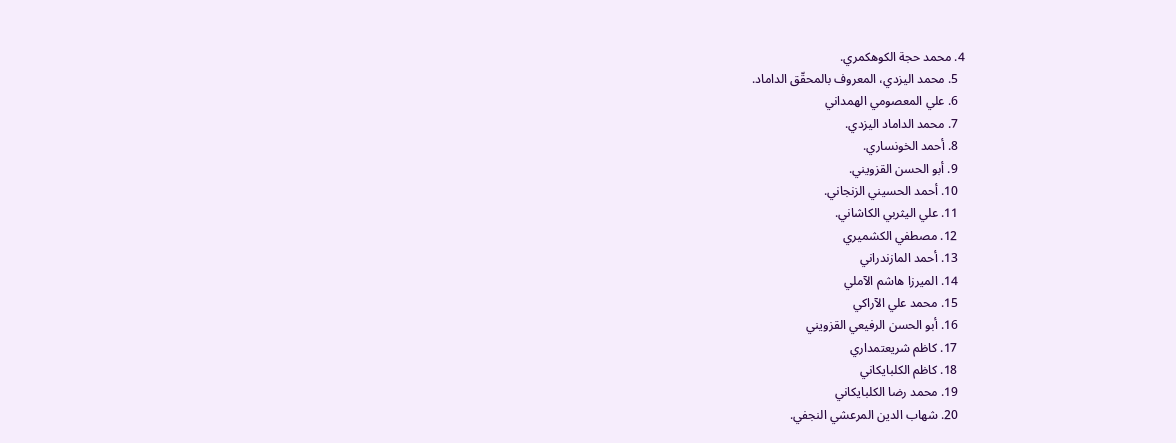4. محمد حجة الكوهكمري.
  5. محمد اليزدي، المعروف بالمحقّق الداماد.
  6. علي المعصومي الهمداني
  7. محمد الداماد اليزدي.
  8. أحمد الخونساري.
  9. أبو الحسن القزويني.
  10. أحمد الحسيني الزنجاني.
  11. علي اليثربي الكاشاني.
  12. مصطفي الكشميري
  13. أحمد المازندراني
  14. الميرزا هاشم الآملي
  15. محمد علي الآراكي
  16. أبو الحسن الرفيعي القزويني
  17. كاظم شريعتمداري
  18. كاظم الكلبايكاني
  19. محمد رضا الكلبايكاني
  20. شهاب الدين المرعشي النجفي.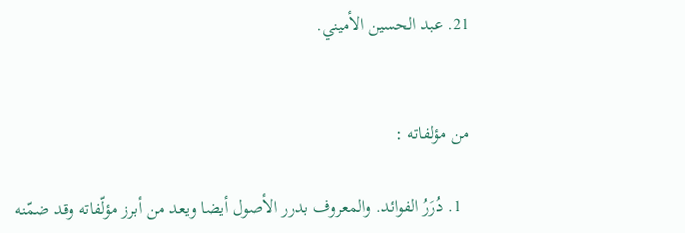21. عبد الحسين الأميني.


من مؤلفاته :

  1. دُرَرُ الفوائد. والمعروف بدرر الأصول أيضا ويعد من أبرز مؤلّفاته وقد ضمّنه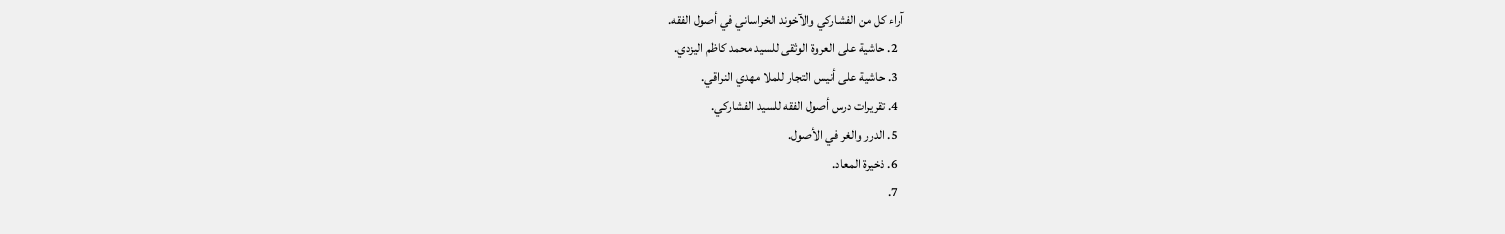آراء كل من الفشاركي والآخوند الخراساني في أصول الفقه.
  2. حاشية على العروة الوثقى للسيد محمد كاظم اليزدي.
  3. حاشية على أنيس التجار للملا مهدي النراقي.
  4. تقريرات درس أصول الفقه للسيد الفشاركي.
  5. الدرر والغر في الأصول.
  6. ذخيرة المعاد.
  7.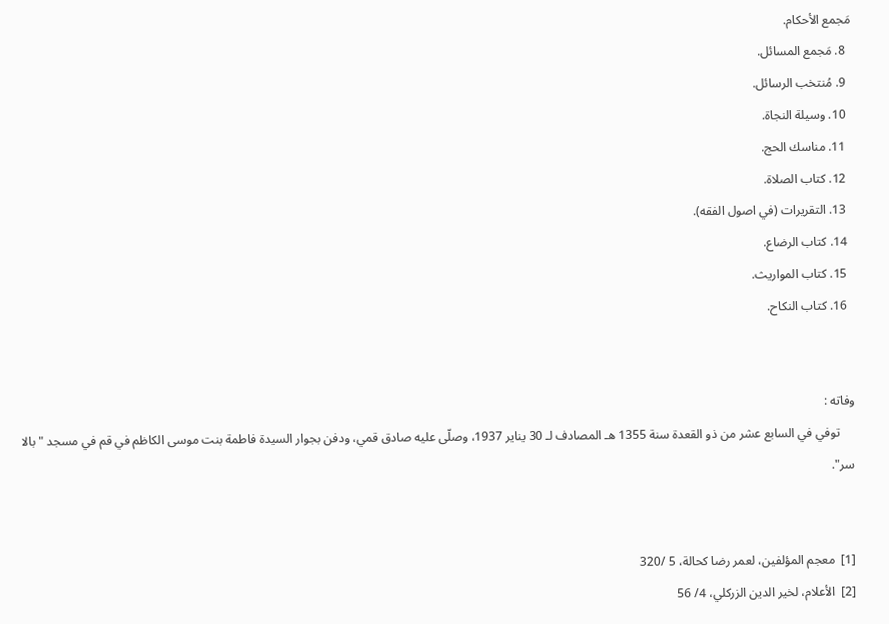مَجمع الأحكام.
  8. مَجمع المسائل.
  9. مُنتخب الرسائل.
  10. وسيلة النجاة.
  11. مناسك الحج.
  12. كتاب الصلاة.
  13. التقريرات (في اصول الفقه).
  14. كتاب الرضاع.
  15. كتاب المواريث.
  16. كتاب النكاح.


وفاته :
     توفي في السابع عشر من ذو القعدة سنة 1355 هـ المصادف لـ 30 يناير 1937، وصلّى عليه صادق قمي، ودفن بجوار السيدة فاطمة بنت موسى الكاظم في قم في مسجد "بالا سر".


[1]  معجم المؤلفين، لعمر رضا كحالة، 5 /320
[2]  الأعلام، لخير الدين الزركلي، 4/ 56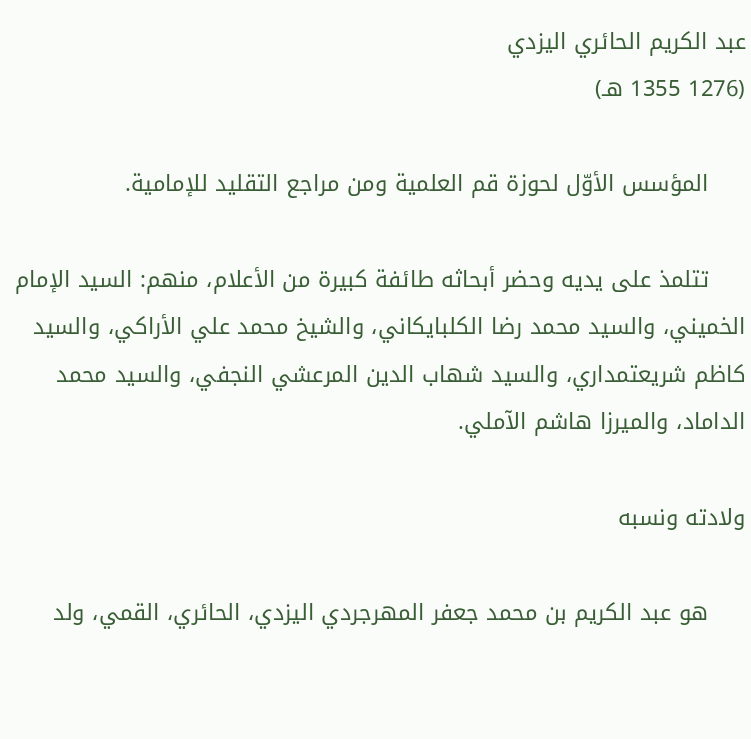عبد الكريم الحائري اليزدي
(1276 1355 هـ)

     المؤسس الأوّل لحوزة قم العلمية ومن مراجع التقليد للإمامية.

     تتلمذ على يديه وحضر أبحاثه طائفة كبيرة من الأعلام، منهم: السيد الإمام الخميني، والسيد محمد رضا الكلبايكاني، والشيخ محمد علي الأراكي، والسيد كاظم شريعتمداري، والسيد شهاب الدين المرعشي النجفي، والسيد محمد الداماد، والميرزا هاشم الآملي.

ولادته ونسبه

     هو عبد الكريم بن محمد جعفر المهرجردي اليزدي، الحائري، القمي، ولد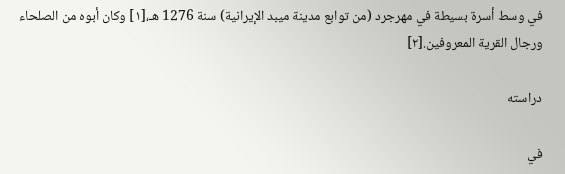في وسط أسرة بسيطة في مهرجرد (من توابع مدينة ميبد الإيرانية) سنة 1276 هـ،[١] وكان أبوه من الصلحاء ورجال القرية المعروفين.[٢]

دراسته

في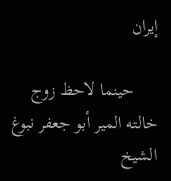إيران

     حينما لاحظ زوج خالته المير أبو جعفر نبوغ الشيخ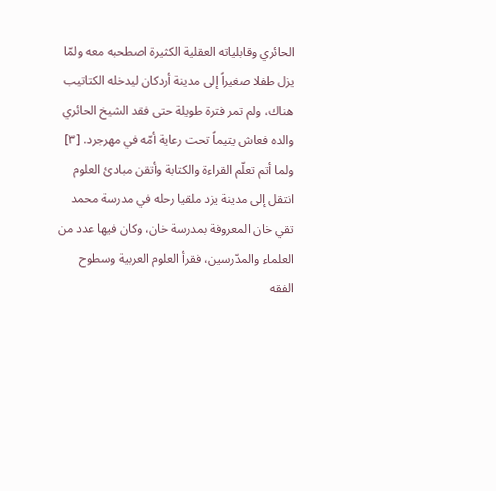الحائري وقابلياته العقلية الكثيرة اصطحبه معه ولمّا يزل طفلا صغيراً إلى مدينة أردكان ليدخله الكتاتيب هناك، ولم تمر فترة طويلة حتى فقد الشيخ الحائري والده فعاش يتيماً تحت رعاية أمّه في مهرجرد. [٣] ولما أتم تعلّم القراءة والكتابة وأتقن مبادئ العلوم انتقل إلى مدينة يزد ملقيا رحله في مدرسة محمد تقي خان المعروفة بمدرسة خان، وكان فيها عدد من العلماء والمدّرسين، فقرأ العلوم العربية وسطوح الفقه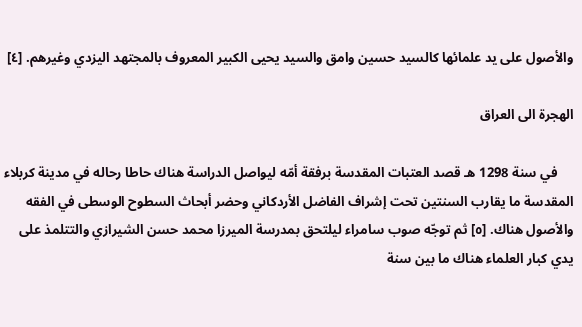والأصول على يد علمائها كالسيد حسين وامق والسيد يحيى الكبير المعروف بالمجتهد اليزدي وغيرهم. [٤]

الهجرة الى العراق

     في سنة 1298 هـ قصد العتبات المقدسة برفقة أمّه ليواصل الدراسة هناك حاطا رحاله في مدينة كربلاء المقدسة ما يقارب السنتين تحت إشراف الفاضل الأردكاني وحضر أبحاث السطوح الوسطى في الفقه والأصول هناك. [٥] ثم توجّه صوب سامراء ليلتحق بمدرسة الميرزا محمد حسن الشيرازي والتتلمذ على يدي كبار العلماء هناك ما بين سنة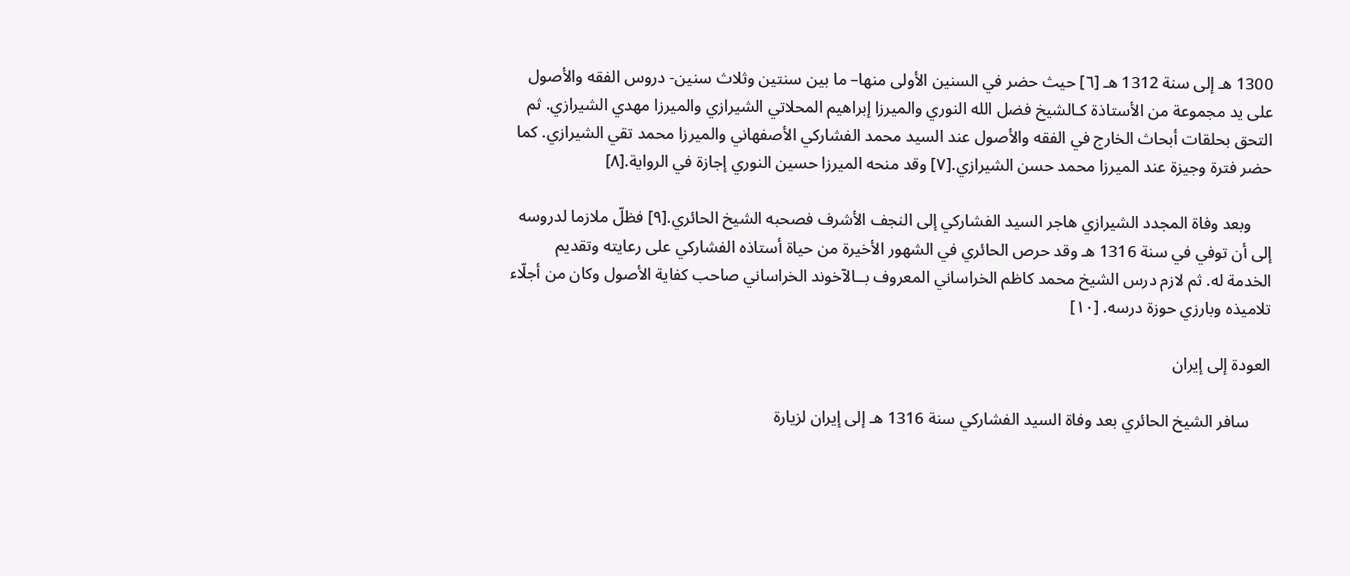1300 هـ إلى سنة 1312 هـ [٦] حيث حضر في السنين الأولى منها– ما بين سنتين وثلاث سنين- دروس الفقه والأصول على يد مجموعة من الأستاذة كـالشيخ فضل الله النوري والميرزا إبراهيم المحلاتي الشيرازي والميرزا مهدي الشيرازي. ثم التحق بحلقات أبحاث الخارج في الفقه والأصول عند السيد محمد الفشاركي الأصفهاني والميرزا محمد تقي الشيرازي. كما حضر فترة وجيزة عند الميرزا محمد حسن الشيرازي.[٧] وقد منحه الميرزا حسين النوري إجازة في الرواية.[٨]

     وبعد وفاة المجدد الشيرازي هاجر السيد الفشاركي إلى النجف الأشرف فصحبه الشيخ الحائري.[٩] فظلّ ملازما لدروسه إلى أن توفي في سنة 1316 هـ وقد حرص الحائري في الشهور الأخيرة من حياة أستاذه الفشاركي على رعايته وتقديم الخدمة له. ثم لازم درس الشيخ محمد كاظم الخراساني المعروف بــالآخوند الخراساني صاحب كفاية الأصول وكان من أجلّاء تلاميذه وبارزي حوزة درسه. [١٠]

العودة إلى إيران

     سافر الشيخ الحائري بعد وفاة السيد الفشاركي سنة 1316 هـ إلى إيران لزيارة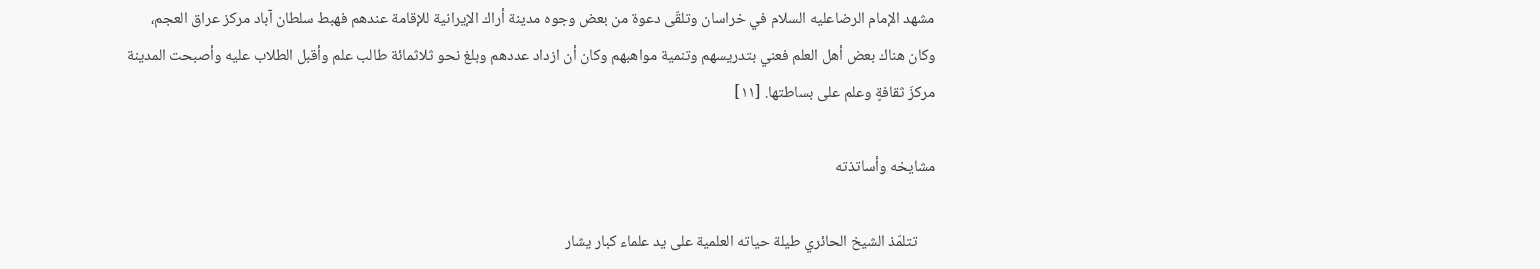مشهد الإمام الرضاعليه السلام في خراسان وتلقّى دعوة من بعض وجوه مدينة أراك الإيرانية للإقامة عندهم فهبط سلطان آباد مركز عراق العجم، وكان هناك بعض أهل العلم فعني بتدريسهم وتنمية مواهبهم وكان أن ازداد عددهم وبلغ نحو ثلاثمائة طالب علم وأقبل الطلاب عليه وأصبحت المدينة مركزَ ثقافةٍ وعلم على بساطتها. [١١]

مشايخه وأساتذته

     تتلمّذ الشيخ الحائري طيلة حياته العلمية على يد علماء كبار يشار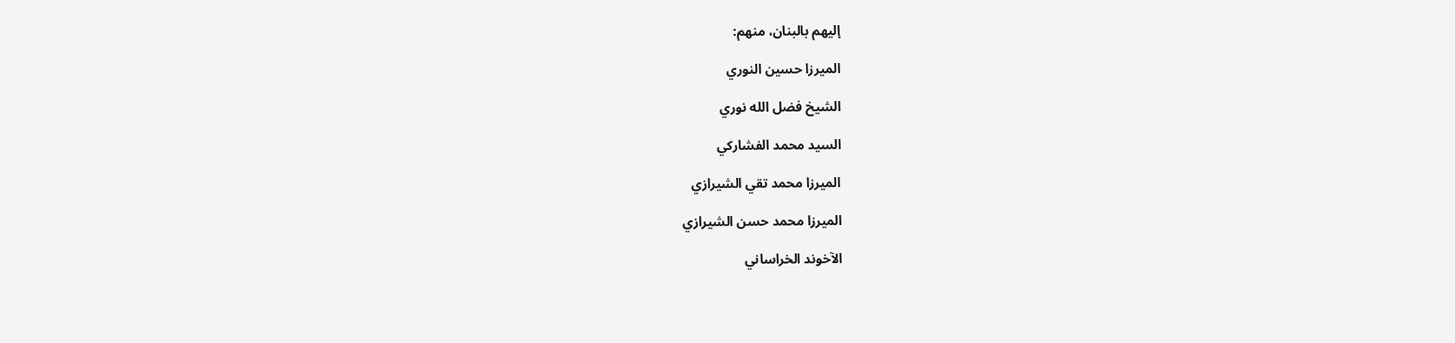إليهم بالبنان، منهم:

الميرزا حسين النوري

الشيخ فضل الله نوري

السيد محمد الفشاركي

الميرزا محمد تقي الشيرازي

الميرزا محمد حسن الشيرازي

الآخوند الخراساني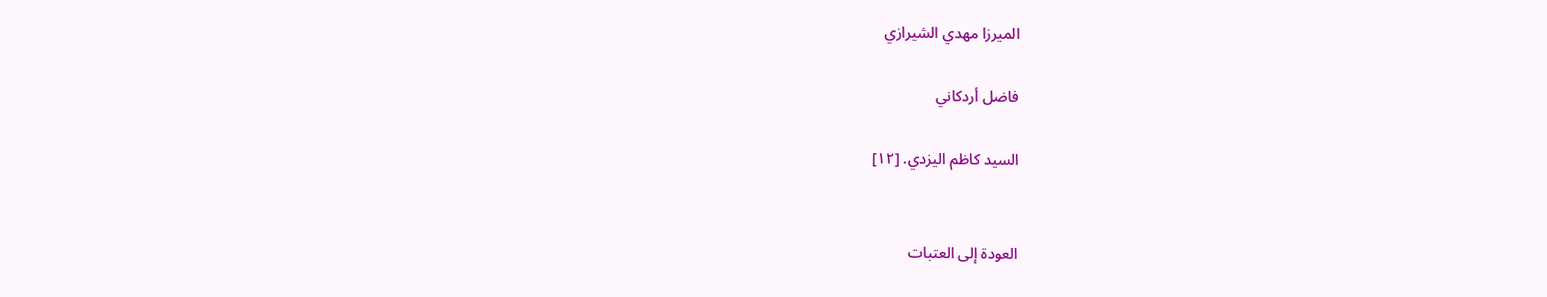الميرزا مهدي الشيرازي

فاضل أردكاني

السيد كاظم اليزدي. [١٢]


العودة إلى العتبات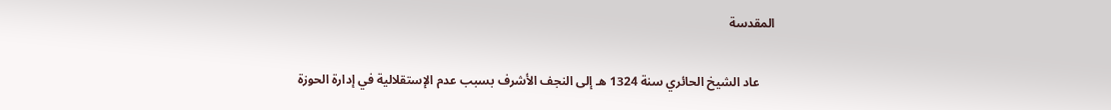المقدسة

     عاد الشيخ الحائري سنة 1324 هـ إلى النجف الأشرف بسبب عدم الإستقلالية في إدارة الحوزة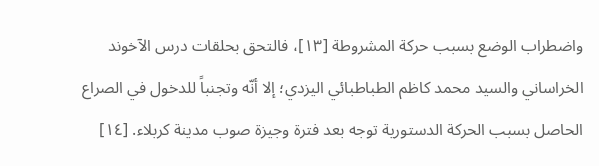واضطراب الوضع بسبب حركة المشروطة [١٣]، فالتحق بحلقات درس الآخوند الخراساني والسيد محمد كاظم الطباطبائي اليزدي؛ إلا أنّه وتجنباً للدخول في الصراع الحاصل بسبب الحركة الدستورية توجه بعد فترة وجيزة صوب مدينة كربلاء. [١٤]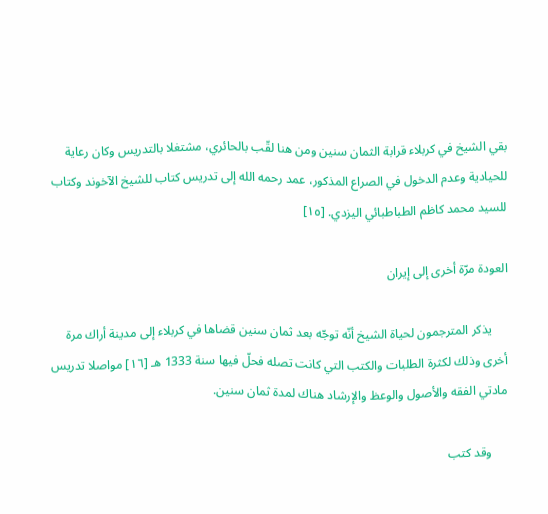بقي الشيخ في كربلاء قرابة الثمان سنين ومن هنا لقّب بالحائري، مشتغلا بالتدريس وكان رعاية للحيادية وعدم الدخول في الصراع المذكور، عمد رحمه الله إلى تدريس كتاب للشيخ الآخوند وكتاب للسيد محمد كاظم الطباطبائي اليزدي. [١٥]

العودة مرّة أخرى إلى إيران

     يذكر المترجمون لحياة الشيخ أنّه توجّه بعد ثمان سنين قضاها في كربلاء إلى مدينة أراك مرة أخرى وذلك لكثرة الطلبات والكتب التي كانت تصله فحلّ فيها سنة 1333 هـ [١٦] مواصلا تدريس مادتي الفقه والأصول والوعظ والإرشاد هناك لمدة ثمان سنين.

     وقد كتب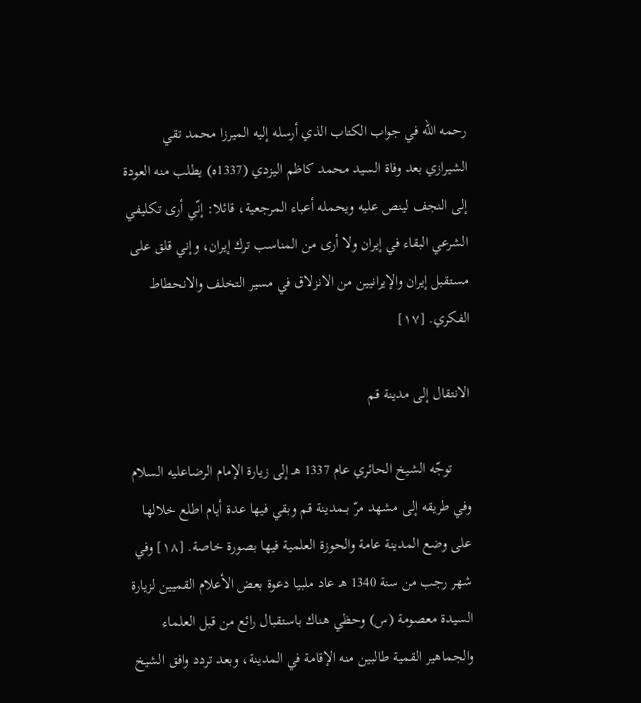رحمه الله في جواب الكتاب الذي أرسله إليه الميرزا محمد تقي الشيرازي بعد وفاة السيد محمد كاظم اليزدي (1337ه) يطلب منه العودة إلى النجف لينص عليه ويحمله أعباء المرجعية، قائلا: إنّي أرى تكليفي الشرعي البقاء في إيران ولا أرى من المناسب ترك إيران، وإني قلق على مستقبل إيران والإيرانيين من الانزلاق في مسير التخلف والانحطاط الفكري. [١٧]

الانتقال إلى مدينة قم

     توجّه الشيخ الحائري عام 1337 هـ إلى زيارة الإمام الرضاعليه السلام وفي طريقه إلى مشهد مرّ بــمدينة قم وبقي فيها عدة أيام اطلع خلالها على وضع المدينة عامة والحوزة العلمية فيها بصورة خاصة. [١٨] وفي شهر رجب من سنة 1340 هـ عاد ملبيا دعوة بعض الأعلام القميين لزيارة السيدة معصومة (س) وحظي هناك باستقبال رائع من قبل العلماء والجماهير القمية طالبين منه الإقامة في المدينة، وبعد تردد وافق الشيخ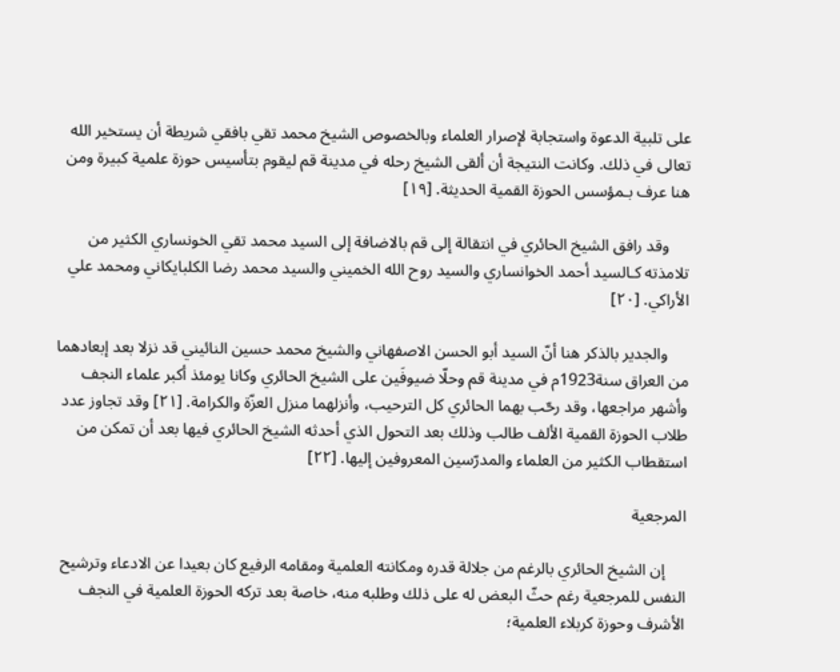على تلبية الدعوة واستجابة لإصرار العلماء وبالخصوص الشيخ محمد تقي بافقي شريطة أن يستخير الله تعالى في ذلك. وكانت النتيجة أن ألقى الشيخ رحله في مدينة قم ليقوم بتأسيس حوزة علمية كبيرة ومن هنا عرف بـمؤسس الحوزة القمية الحديثة. [١٩]

     وقد رافق الشيخ الحائري في انتقالة إلى قم بالاضافة إلى السيد محمد تقي الخونساري الكثير من تلامذته كـالسيد أحمد الخوانساري والسيد روح الله الخميني والسيد محمد رضا الكلبايكاني ومحمد علي الأراكي. [٢٠]

     والجدير بالذكر هنا أنّ السيد أبو الحسن الاصفهاني والشيخ محمد حسين النائيني قد نزلا بعد إبعادهما من العراق سنة1923م في مدينة قم وحلّا ضيوفَين على الشيخ الحائري وكانا يومئذ أكبر علماء النجف وأشهر مراجعها، وقد رحّب بهما الحائري كل الترحيب، وأنزلهما منزل العزّة والكرامة. [٢١] وقد تجاوز عدد طلاب الحوزة القمية الألف طالب وذلك بعد التحول الذي أحدثه الشيخ الحائري فيها بعد أن تمكن من استقطاب الكثير من العلماء والمدرّسين المعروفين إليها. [٢٢]

المرجعية

     إن الشيخ الحائري بالرغم من جلالة قدره ومكانته العلمية ومقامه الرفيع كان بعيدا عن الادعاء وترشيح النفس للمرجعية رغم حثّ البعض له على ذلك وطلبه منه، خاصة بعد تركه الحوزة العلمية في النجف الأشرف وحوزة كربلاء العلمية؛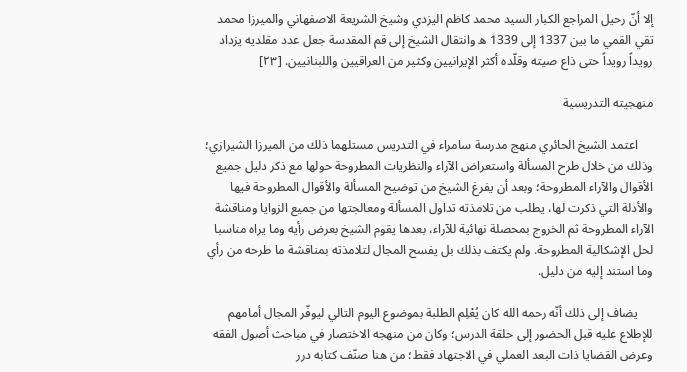إلا أنّ رحيل المراجع الكبار السيد محمد كاظم اليزدي وشيخ الشريعة الاصفهاني والميرزا محمد تقي القمي ما بين 1337 إلى 1339 ه وانتقال الشيخ إلى قم المقدسة جعل عدد مقلديه يزداد رويداً رويداً حتى ذاع صيته وقلّده أكثر الإيرانيين وكثير من العراقيين واللبنانيين. [٢٣]

منهجيته التدريسية

     اعتمد الشيخ الحائري منهج مدرسة سامراء في التدريس مستلهما ذلك من الميرزا الشيرازي؛ وذلك من خلال طرح المسألة واستعراض الآراء والنظريات المطروحة حولها مع ذكر دليل جميع الأقوال والآراء المطروحة؛ وبعد أن يفرغ الشيخ من توضيح المسألة والأقوال المطروحة فيها والأدلة التي ذكرت لها، يطلب من تلامذته تداول المسألة ومعالجتها من جميع الزوايا ومناقشة الآراء المطروحة ثم الخروج بمحصلة نهائية للآراء، بعدها يقوم الشيخ بعرض رأيه وما يراه مناسبا لحل الإشكالية المطروحة. ولم يكتف بذلك بل يفسح المجال لتلامذته بمناقشة ما طرحه من رأي وما استند إليه من دليل.

     يضاف إلى ذلك أنّه رحمه الله كان يُعْلِم الطلبة بموضوع اليوم التالي ليوفّر المجال أمامهم للإطلاع عليه قبل الحضور إلى حلقة الدرس؛ وكان من منهجه الاختصار في مباحث أصول الفقه وعرض القضايا ذات البعد العملي في الاجتهاد فقط؛ من هنا صنّف كتابه درر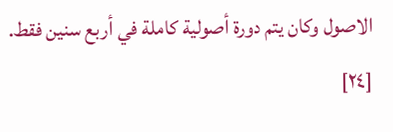الاصول وكان يتم دورة أصولية كاملة في أربع سنين فقط. [٢٤]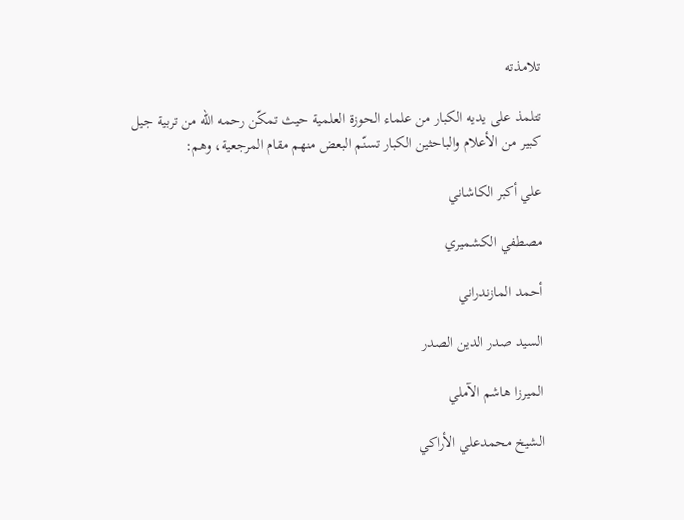تلامذته

تتلمذ على يديه الكبار من علماء الحوزة العلمية حيث تمكّن رحمه الله من تربية جيل كبير من الأعلام والباحثين الكبار تسنّم البعض منهم مقام المرجعية، وهم:

علي أكبر الكاشاني

مصطفي الكشميري

أحمد المازندراني

السيد صدر الدين الصدر

الميرزا هاشم الآملي

الشيخ محمدعلي الأراكي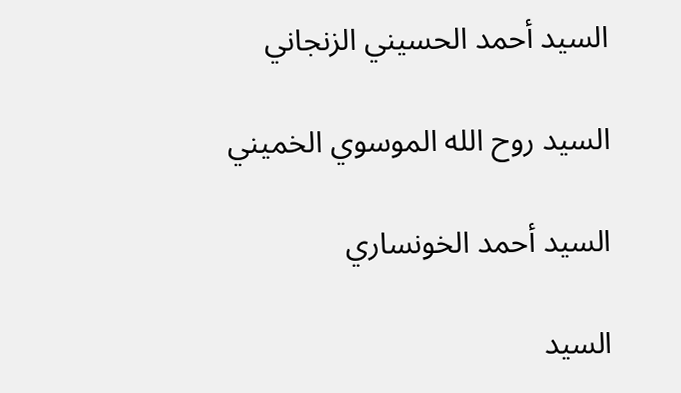السيد أحمد الحسيني الزنجاني

السيد روح الله الموسوي الخميني

السيد أحمد الخونساري

السيد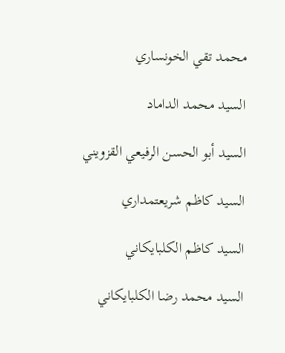محمد تقي الخونساري

السيد محمد الداماد

السيد أبو الحسن الرفيعي القزويني

السيد كاظم شريعتمداري

السيد كاظم الكلبايكاني

السيد محمد رضا الكلبايكاني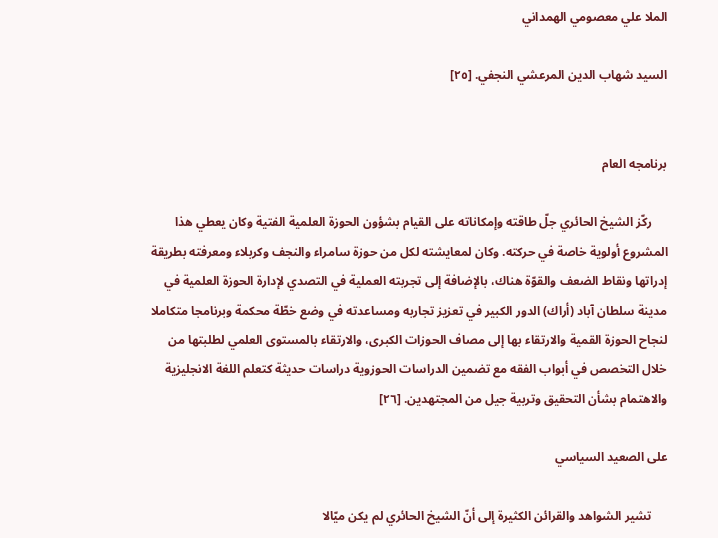الملا علي معصومي الهمداني

السيد شهاب الدين المرعشي النجفي. [٢٥]


برنامجه العام

     ركّز الشيخ الحائري جلّ طاقته وإمكاناته على القيام بشؤون الحوزة العلمية الفتية وكان يعطي هذا المشروع أولوية خاصة في حركته. وكان لمعايشته لكل من حوزة سامراء والنجف وكربلاء ومعرفته بطريقة إدراتها ونقاط الضعف والقوّة هناك، بالإضافة إلى تجربته العملية في التصدي لإدارة الحوزة العلمية في مدينة سلطان آباد (أراك) الدور الكبير في تعزيز تجاربه ومساعدته في وضع خطّة محكمة وبرنامجا متكاملا لنجاح الحوزة القمية والارتقاء بها إلى مصاف الحوزات الكبرى، والارتقاء بالمستوى العلمي لطلبتها من خلال التخصص في أبواب الفقه مع تضمين الدراسات الحوزوية دراسات حديثة كتعلم اللغة الانجليزية والاهتمام بشأن التحقيق وتربية جيل من المجتهدين. [٢٦]

على الصعيد السياسي

     تشير الشواهد والقرائن الكثيرة إلى أنّ الشيخ الحائري لم يكن ميّالا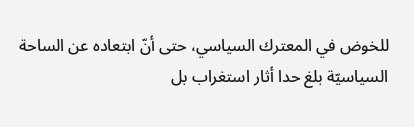للخوض في المعترك السياسي، حتى أنّ ابتعاده عن الساحة السياسيّة بلغ حدا أثار استغراب بل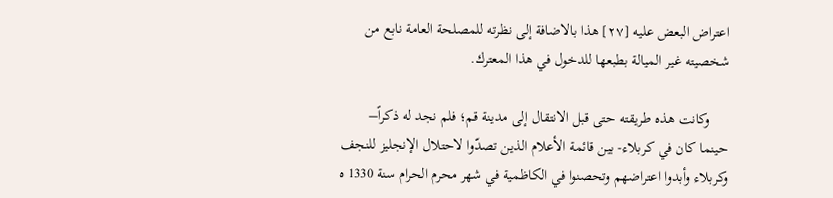اعتراض البعض عليه [٢٧] هذا بالاضافة إلى نظرته للمصلحة العامة نابع من شخصيته غير الميالة بطبعها للدخول في هذا المعترك.

     وكانت هذه طريقته حتى قبل الانتقال إلى مدينة قم؛ فلم نجد له ذكراً– حينما كان في كربلاء- بين قائمة الأعلام الذين تصدّوا لاحتلال الإنجليز للنجف وكربلاء وأبدوا اعتراضهم وتحصنوا في الكاظمية في شهر محرم الحرام سنة 1330 ه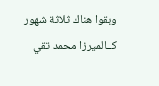وبقوا هناك ثلاثة شهور كــالميرزا محمد تقي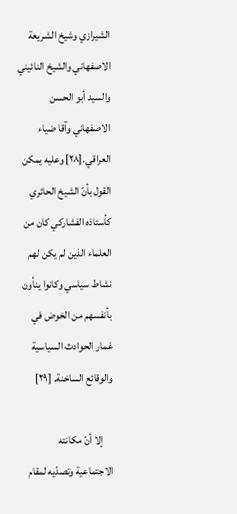الشيرازي وشيخ الشريعة الاصفهاني والشيخ النائيني والسيد أبو الحسن الاصفهاني وآقا ضياء العراقي.[٢٨] وعليه يمكن القول بأنّ الشيخ الحائري كأستاذه الفشاركي كان من العلماء الذين لم يكن لهم نشاط سياسي وكانوا ينأون بأنفسهم من الخوض في غمار الحوادث السياسية والوقائع الساخنة. [٢٩]

     إلا أنّ مكانته الاجتماعية وتصدّيه لمقام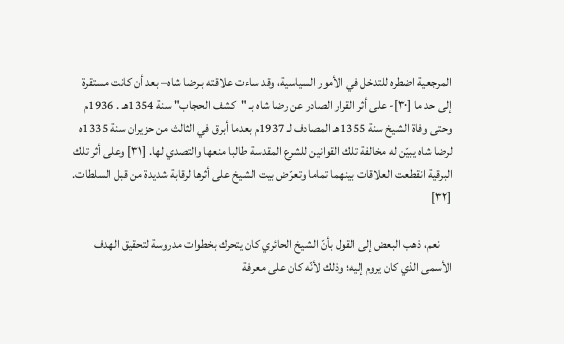المرجعية اضطره للتدخل في الأمور السياسية، وقد ساءت علاقته بـرضا شاه– بعد أن كانت مستقرة إلى حد ما [٣٠]- على أثر القرار الصادر عن رضا شاه بـ "كشف الحجاب" سنة 1354هـ . 1936م وحتى وفاة الشيخ سنة 1355هـ المصادف لـ 1937م بعدما أبرق في الثالث من حزيران سنة 1335ه لرضا شاه يبيّن له مخالفة تلك القوانين للشرع المقدسة طالبا منعها والتصدي لها. [٣١] وعلى أثر تلك البرقية انقطعت العلاقات بينهما تماما وتعرّض بيت الشيخ على أثرها لرقابة شديدة من قبل السلطات. [٣٢]

     نعم، ذهب البعض إلى القول بأنّ الشيخ الحائري كان يتحرك بخطوات مدروسة لتحقيق الهدف الأسمى الذي كان يروم إليه؛ وذلك لأنّه كان على معرفة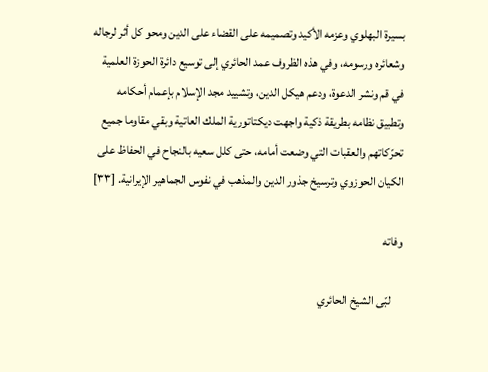بسيرة البهلوي وعزمه الأكيد وتصميمه على القضاء على الدين ومحو كل أثر لرجاله وشعائره ورسومه، وفي هذه الظروف عمد الحائري إلى توسيع دائرة الحوزة العلمية في قم ونشر الدعوة، ودعم هيكل الدين، وتشييد مجد الإسلام بإعمام أحكامه وتطبيق نظامه بطريقة ذكية واجهت ديكتاتورية الملك العاتية وبقي مقاوما جميع تحرّكاتهم والعقبات التي وضعت أمامه، حتى كلل سعيه بالنجاح في الحفاظ على الكيان الحوزوي وترسيخ جذور الدين والمذهب في نفوس الجماهير الإيرانية. [٣٣]

وفاته

     لبّى الشيخ الحائري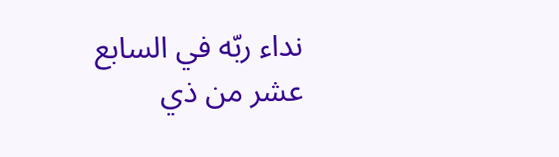نداء ربّه في السابع عشر من ذي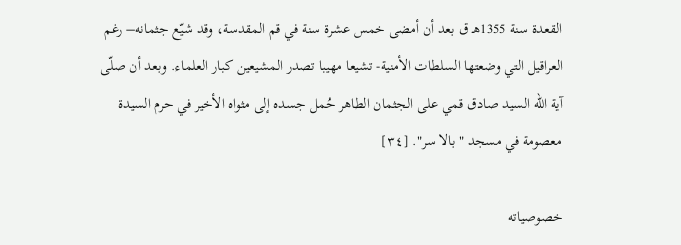القعدة سنة 1355هـ ق بعد أن أمضى خمس عشرة سنة في قم المقدسة، وقد شيّع جثمانه– رغم العراقيل التي وضعتها السلطات الأمنية- تشيعا مهيبا تصدر المشيعين كبار العلماء. وبعد أن صلّى آية الله السيد صادق قمي على الجثمان الطاهر حُمل جسده إلى مثواه الأخير في حرم السيدة معصومة في مسجد "بالا سر". [٣٤]

خصوصياته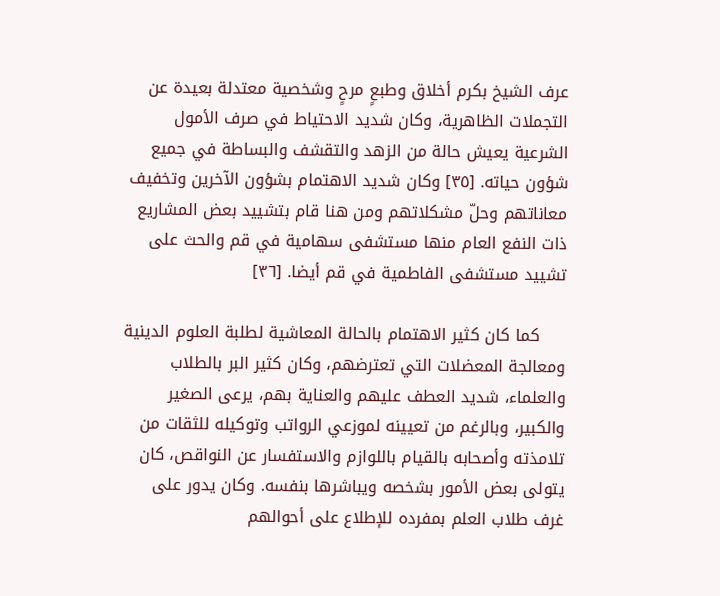عرف الشيخ بكرم أخلاق وطبعٍ مرحٍ وشخصية معتدلة بعيدة عن التجملات الظاهرية، وكان شديد الاحتياط في صرف الأمول الشرعية يعيش حالة من الزهد والتقشف والبساطة في جميع شؤون حياته. [٣٥] وكان شديد الاهتمام بشؤون الآخرين وتخفيف معاناتهم وحلّ مشكلاتهم ومن هنا قام بتشييد بعض المشاريع ذات النفع العام منها مستشفى سهامية في قم والحث على تشييد مستشفى الفاطمية في قم أيضا. [٣٦]

     كما كان كثير الاهتمام بالحالة المعاشية لطلبة العلوم الدينية ومعالجة المعضلات التي تعترضهم، وكان كثير البر بالطلاب والعلماء، شديد العطف عليهم والعناية بهم، يرعى الصغير والكبير، وبالرغم من تعيينه لموزعي الرواتب وتوكيله للثقات من تلامذته وأصحابه بالقيام باللوازم والاستفسار عن النواقص، كان يتولى بعض الأمور بشخصه ويباشرها بنفسه. وكان يدور على غرف طلاب العلم بمفرده للإطلاع على أحوالهم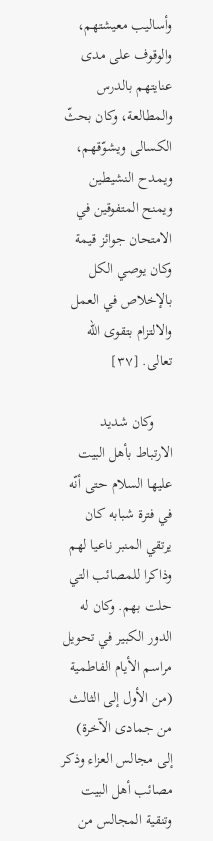وأساليب معيشتهم، والوقوف على مدى عنايتهم بالدرس والمطالعة، وكان بحثّ الكسالى ويشوّقهم، ويمدح النشيطين ويمنح المتفوقين في الامتحان جوائز قيمة وكان يوصي الكل بالإخلاص في العمل والالتزام بتقوى الله تعالى. [٣٧]

     وكان شديد الارتباط بأهل البيت عليها السلام حتى أنّه في فترة شبابه كان يرتقي المنبر ناعيا لهم وذاكرا للمصائب التي حلت بهم. وكان له الدور الكبير في تحويل مراسم الأيام الفاطمية (من الأول إلى الثالث من جمادى الآخرة) إلى مجالس العزاء وذكر مصائب أهل البيت وتنقية المجالس من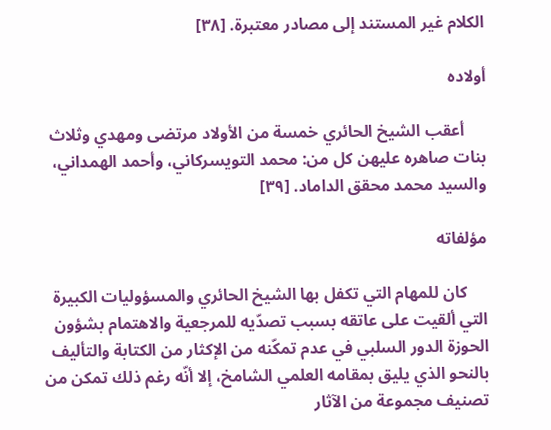الكلام غير المستند إلى مصادر معتبرة. [٣٨]

أولاده

     أعقب الشيخ الحائري خمسة من الأولاد مرتضى ومهدي وثلاث بنات صاهره عليهن كل من: محمد التويسركاني، وأحمد الهمداني، والسيد محمد محقق الداماد. [٣٩]

مؤلفاته

     كان للمهام التي تكفل بها الشيخ الحائري والمسؤوليات الكبيرة التي ألقيت على عاتقه بسبب تصدّيه للمرجعية والاهتمام بشؤون الحوزة الدور السلبي في عدم تمكّنه من الإكثار من الكتابة والتأليف بالنحو الذي يليق بمقامه العلمي الشامخ، إلا أنّه رغم ذلك تمكن من تصنيف مجموعة من الآثار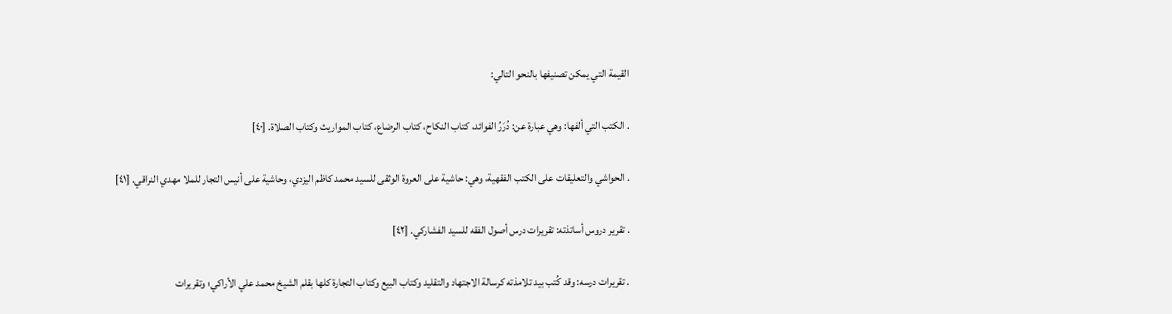القيمة التي يمكن تصنيفها بالنحو التالي:

. الكتب التي ألفها: وهي عبارة عن: دُرَرُ الفوائد، كتاب النكاح، كتاب الرضاع، كتاب المواريث وكتاب الصلاة. [٤٠]

. الحواشي والتعليقات على الكتب الفقهية، وهي: حاشية على العروة الوثقى للسيد محمد كاظم اليزدي، وحاشية على أنيس التجار للملا مهدي النراقي. [٤١]

. تقرير دروس أساتذته: تقريرات درس أصول الفقه للسيد الفشاركي. [٤٢]

. تقريرات درسه: وقد كُتب بيد تلامذته كرسالة الاجتهاد والتقليد وكتاب البيع وكتاب التجارة كلها بقلم الشيخ محمد علي الأراكي؛ وتقريرات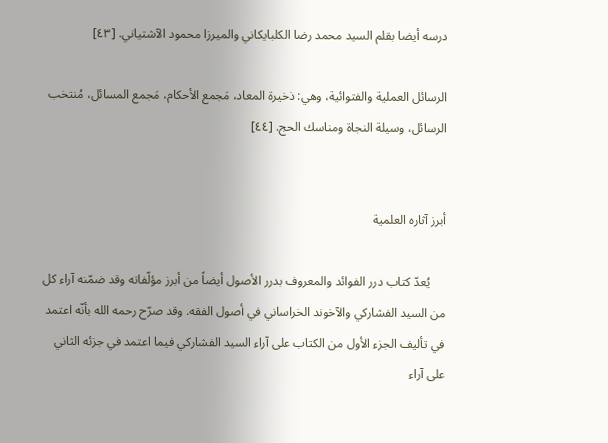درسه أيضا بقلم السيد محمد رضا الكلبايكاني والميرزا محمود الآشتياني. [٤٣]

الرسائل العملية والفتوائية، وهي: ذخيرة المعاد، مَجمع الأحكام، مَجمع المسائل، مُنتخب الرسائل، وسيلة النجاة ومناسك الحج. [٤٤]


أبرز آثاره العلمية

     يُعدّ كتاب درر الفوائد والمعروف بدرر الأصول أيضاً من أبرز مؤلّفاته وقد ضمّنه آراء كل من السيد الفشاركي والآخوند الخراساني في أصول الفقه. وقد صرّح رحمه الله بأنّه اعتمد في تأليف الجزء الأول من الكتاب على آراء السيد الفشاركي فيما اعتمد في جزئه الثاني على آراء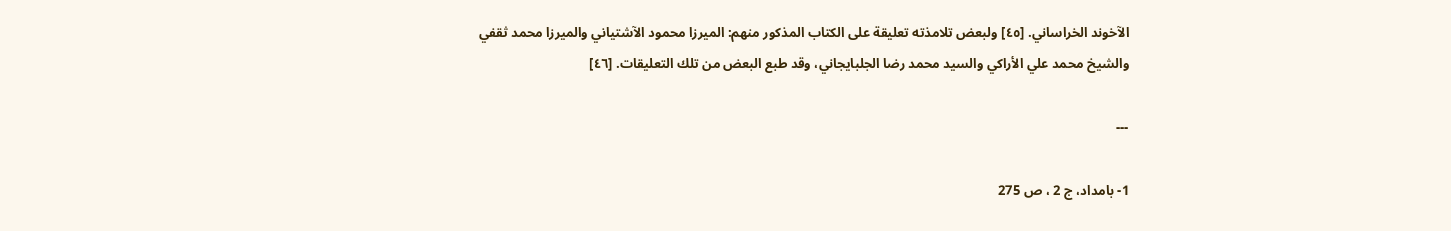الآخوند الخراساني. [٤٥] ولبعض تلامذته تعليقة على الكتاب المذكور منهم: الميرزا محمود الآشتياني والميرزا محمد ثقفي والشيخ محمد علي الأراكي والسيد محمد رضا الجلبايجاني، وقد طبع البعض من تلك التعليقات. [٤٦]

---

1- بامداد، ج 2 ، ص 275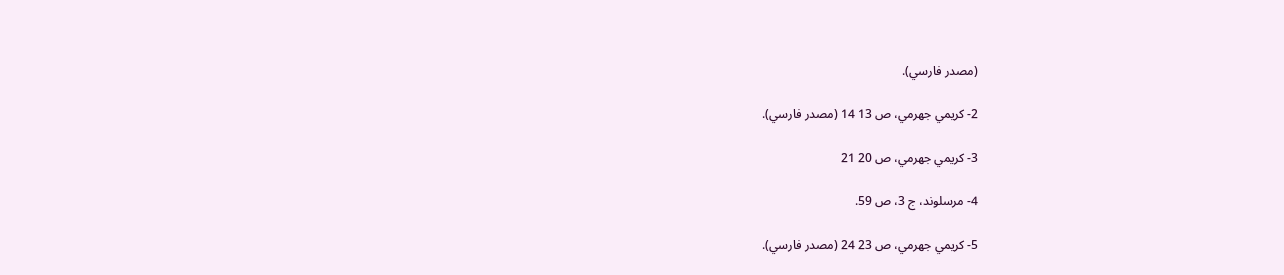(مصدر فارسي).

2- كريمي جهرمي، ص 13 14 (مصدر فارسي).

3- كريمي جهرمي، ص 20 21

4- مرسلوند، ج 3، ص 59.

5- كريمي جهرمي، ص 23 24 (مصدر فارسي).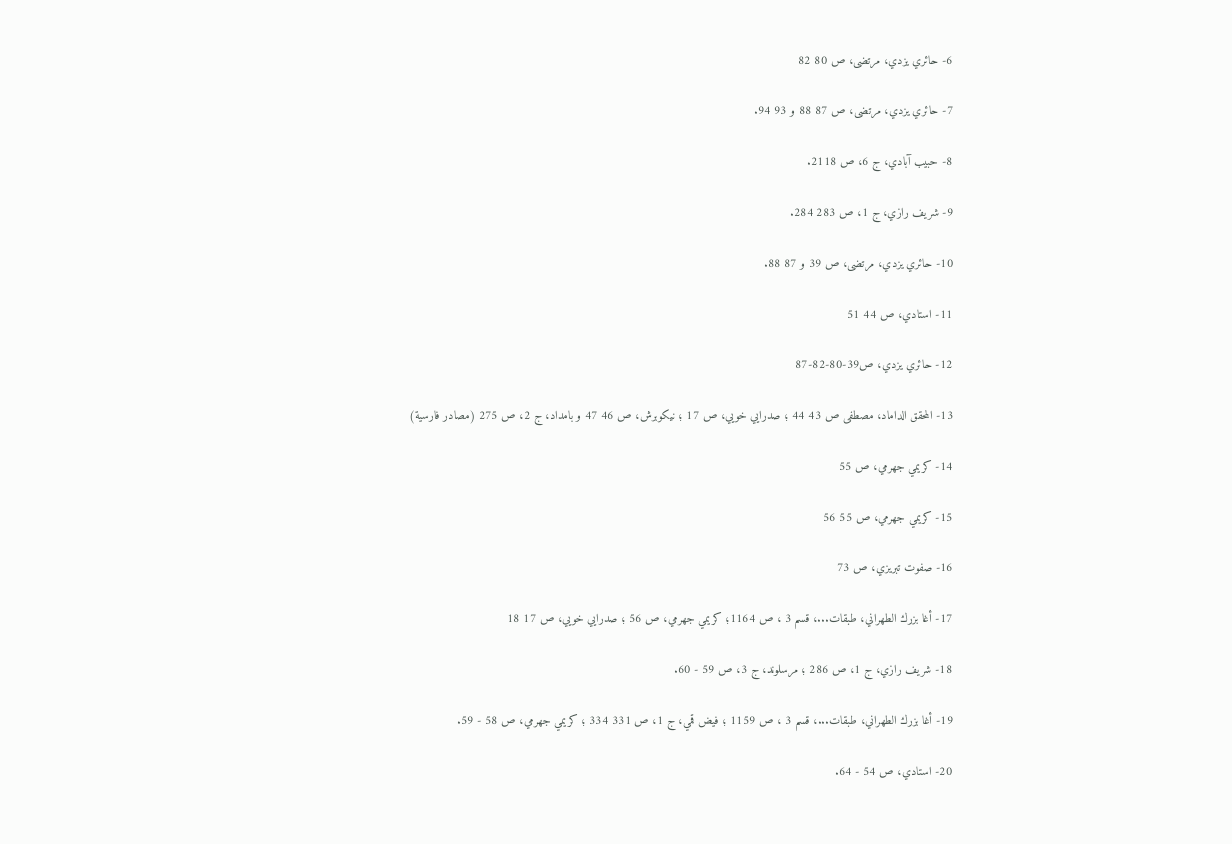6- حائري يزدي، مرتضى، ص 80 82

7- حائري يزدي، مرتضى، ص 87 88 و 93 94.

8- حبيب آبادي، ج 6، ص 2118.

9- شريف رازي، ج 1، ص 283 284.

10- حائري يزدي، مرتضى، ص 39 و 87 88.

11- استادي، ص 44 51

12- حائري يزدي، ص39-80-82-87

13- المحقق الداماد، مصطفى ص 43 44 ؛ صدرايي خويي، ص 17 ؛ نيكوبرش، ص 46 47 و بامداد، ج 2، ص 275 (مصادر فارسية)

14- كريمي جهرمي، ص 55

15- كريمي جهرمي، ص 55 56

16- صفوت تبريزي، ص 73

17- أغا بزرك الطهراني، طبقات...، قسم 3 ، ص 1164؛ كريمي جهرمي، ص 56 ؛ صدرايي خويي، ص 17 18

18- شريف رازي، ج 1، ص 286 ؛ مرسلوند، ج 3، ص 59 - 60.

19- أغا بزرك الطهراني، طبقات...، قسم 3 ، ص 1159 ؛ فيض قمي، ج 1، ص 331 334 ؛ كريمي جهرمي، ص 58 - 59.

20- استادي، ص 54 - 64.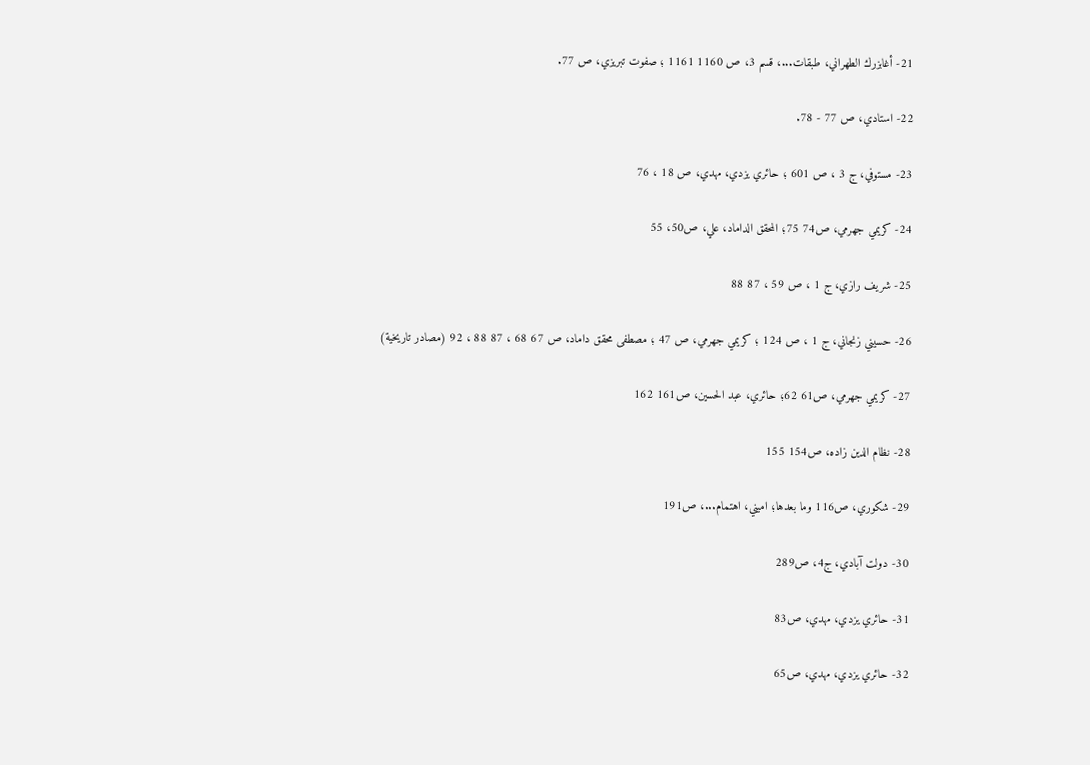21- أغابزرك الطهراني، طبقات...، قسم 3، ص 1160 1161 ؛ صفوت تبريزي، ص 77.

22- استادي، ص 77 - 78.

23- مستوفي، ج 3 ، ص 601 ؛ حائري يزدي، مهدي، ص 18 ، 76

24- كريمي جهرمي، ص74 75؛ المحقق الداماد، علي، ص50، 55

25- شريف رازي، ج 1 ، ص 59 ، 87 88

26- حسيني زنجاني، ج 1 ، ص 124 ؛ كريمي جهرمي، ص 47 ؛ مصطفى محقق داماد، ص 67 68 ، 87 88 ، 92 (مصادر تاريخية)

27- كريمي جهرمي، ص61 62؛ حائري، عبد الحسين، ص161 162

28- نظام الدين زاده، ص154 155

29- شكوري، ص116 وما بعدها؛ اميني، اهتمام...، ص191

30- دولت آبادي، ج4، ص289

31- حائري يزدي، مهدي، ص83

32- حائري يزدي، مهدي، ص65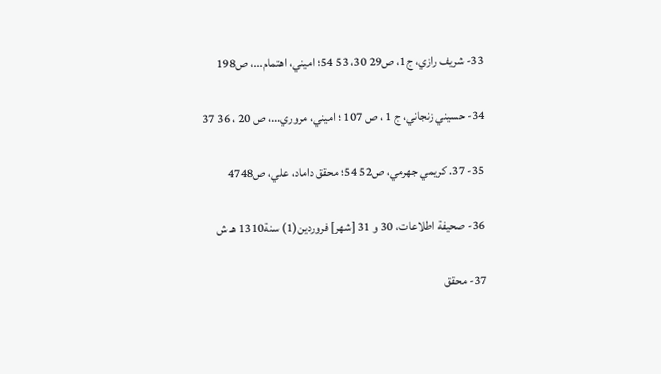33- شريف رازي، ج1، ص29 30، 53 54؛ اميني، اهتمام...، ص198

34- حسيني زنجاني، ج 1 ، ص 107 ؛ اميني، مروري...، ص 20 ، 36 37

35- 37. كريمي جهرمي، ص52 54؛ محقق داماد، علي، ص4748

36- صحيفة اطلاعات، 30 و 31 [شهر] فروردين(1) سنة1310 هـ ش

37- محقق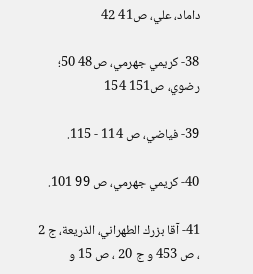داماد، علي، ص41 42

38- كريمي جهرمي، ص48 50؛ رضوي، ص151 154

39- فياضي، ص 114 - 115.

40- كريمي جهرمي، ص 99 101.

41- آقا بزرك الطهراني، الذريعة، ج 2 ، ص 453 و ج 20 ، ص 15 و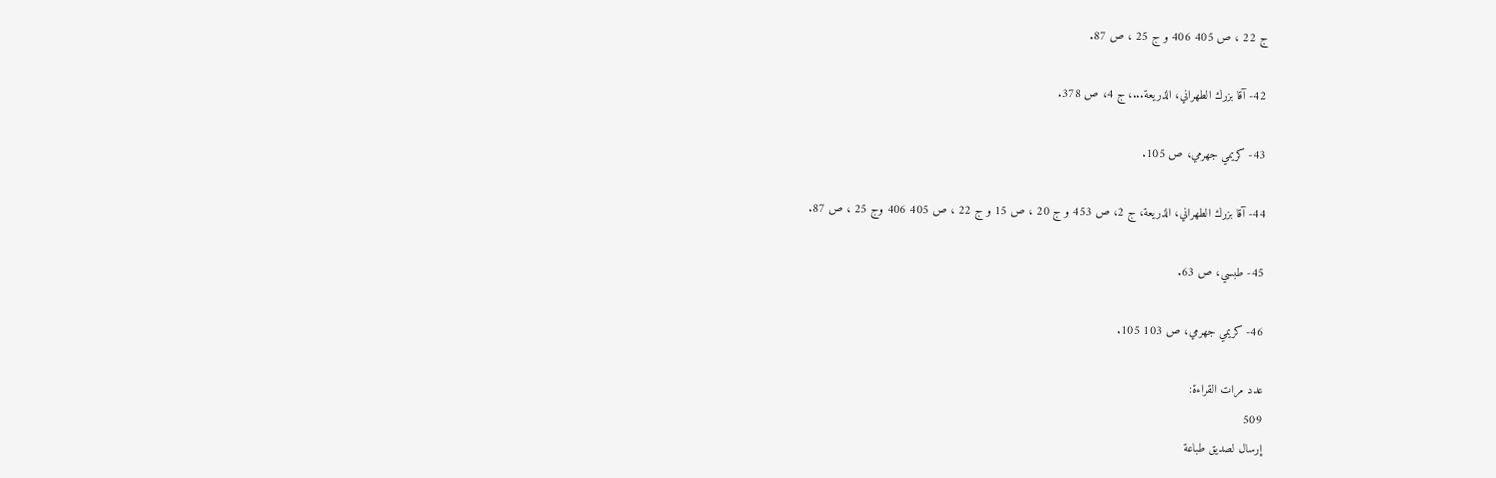ج 22 ، ص 405 406 و ج 25 ، ص 87.

42- آقا بزرك الطهراني، الذريعة‍...، ج 4، ص 378.

43- كريمي جهرمي، ص 105.

44- آقا بزرك الطهراني، الذريعة، ج 2، ص 453 و ج 20 ، ص 15 و ج 22 ، ص 405 406 وج 25 ، ص 87.

45- طبسي، ص 63.

46- كريمي جهرمي، ص 103 105.

عدد مرات القراءة:
509
إرسال لصديق طباعة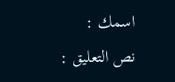اسمك :
نص التعليق :